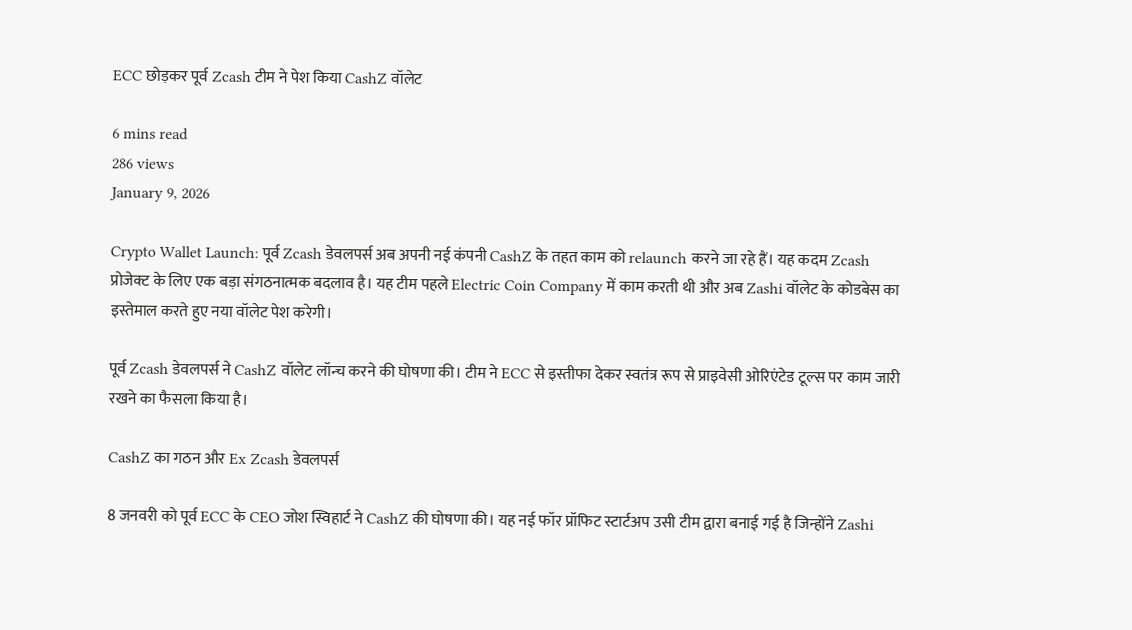ECC छोड़कर पूर्व Zcash टीम ने पेश किया CashZ वॉलेट

6 mins read
286 views
January 9, 2026

Crypto Wallet Launch: पूर्व Zcash डेवलपर्स अब अपनी नई कंपनी CashZ के तहत काम को relaunch करने जा रहे हैं। यह कदम Zcash प्रोजेक्ट के लिए एक बड़ा संगठनात्मक बदलाव है। यह टीम पहले Electric Coin Company में काम करती थी और अब Zashi वॉलेट के कोडबेस का इस्तेमाल करते हुए नया वॉलेट पेश करेगी।

पूर्व Zcash डेवलपर्स ने CashZ वॉलेट लॉन्च करने की घोषणा की। टीम ने ECC से इस्तीफा देकर स्वतंत्र रूप से प्राइवेसी ओरिएंटेड टूल्स पर काम जारी रखने का फैसला किया है।

CashZ का गठन और Ex Zcash डेवलपर्स

8 जनवरी को पूर्व ECC के CEO जोश स्विहार्ट ने CashZ की घोषणा की। यह नई फॉर प्रॉफिट स्टार्टअप उसी टीम द्वारा बनाई गई है जिन्होंने Zashi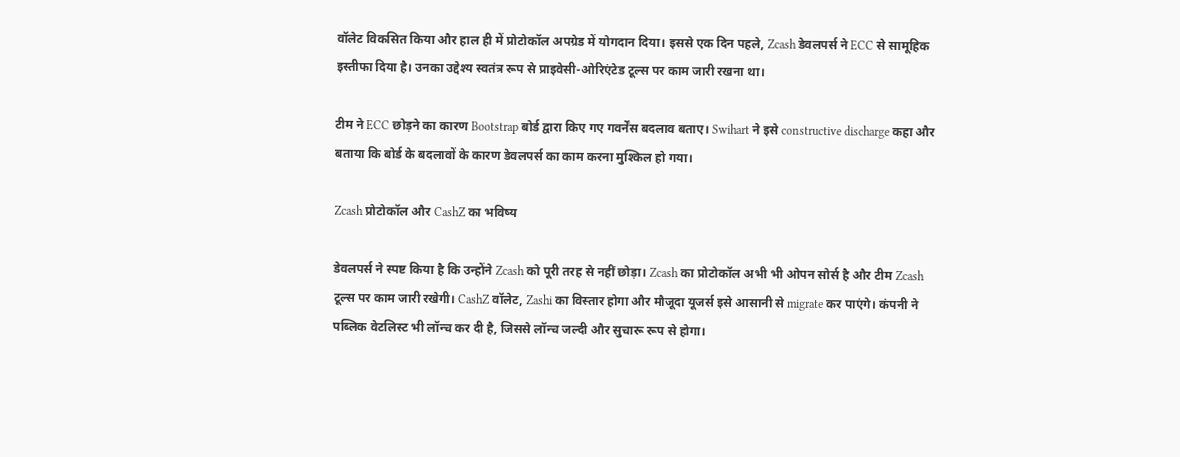वॉलेट विकसित किया और हाल ही में प्रोटोकॉल अपग्रेड में योगदान दिया। इससे एक दिन पहले, Zcash डेवलपर्स ने ECC से सामूहिक इस्तीफा दिया है। उनका उद्देश्य स्वतंत्र रूप से प्राइवेसी-ओरिएंटेड टूल्स पर काम जारी रखना था।

टीम ने ECC छोड़ने का कारण Bootstrap बोर्ड द्वारा किए गए गवर्नेंस बदलाव बताए। Swihart ने इसे constructive discharge कहा और बताया कि बोर्ड के बदलावों के कारण डेवलपर्स का काम करना मुश्किल हो गया।

Zcash प्रोटोकॉल और CashZ का भविष्य

डेवलपर्स ने स्पष्ट किया है कि उन्होंने Zcash को पूरी तरह से नहीं छोड़ा। Zcash का प्रोटोकॉल अभी भी ओपन सोर्स है और टीम Zcash टूल्स पर काम जारी रखेगी। CashZ वॉलेट, Zashi का विस्तार होगा और मौजूदा यूजर्स इसे आसानी से migrate कर पाएंगे। कंपनी ने पब्लिक वेटलिस्ट भी लॉन्च कर दी है, जिससे लॉन्च जल्दी और सुचारू रूप से होगा।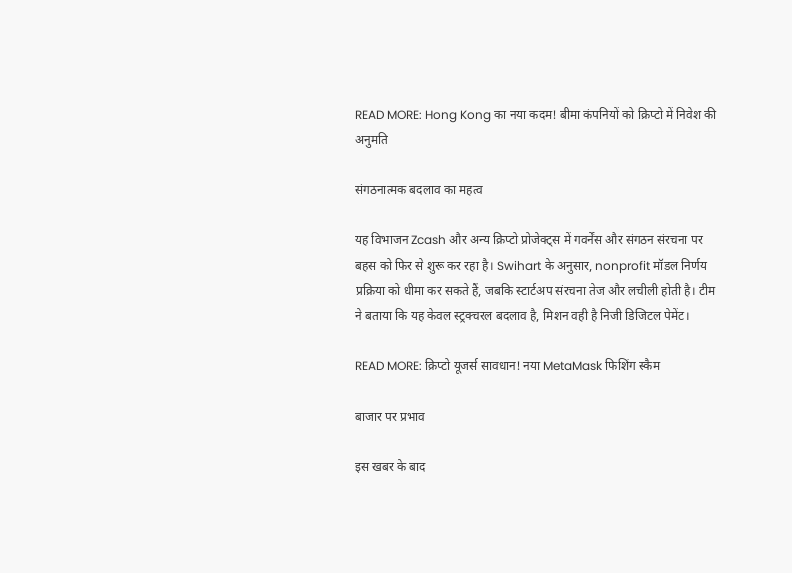READ MORE: Hong Kong का नया कदम! बीमा कंपनियों को क्रिप्टो में निवेश की अनुमति

संगठनात्मक बदलाव का महत्व

यह विभाजन Zcash और अन्य क्रिप्टो प्रोजेक्ट्स में गवर्नेंस और संगठन संरचना पर बहस को फिर से शुरू कर रहा है। Swihart के अनुसार, nonprofit मॉडल निर्णय प्रक्रिया को धीमा कर सकते हैं, जबकि स्टार्टअप संरचना तेज और लचीली होती है। टीम ने बताया कि यह केवल स्ट्रक्चरल बदलाव है, मिशन वही है निजी डिजिटल पेमेंट।

READ MORE: क्रिप्टो यूजर्स सावधान! नया MetaMask फिशिंग स्कैम

बाजार पर प्रभाव

इस खबर के बाद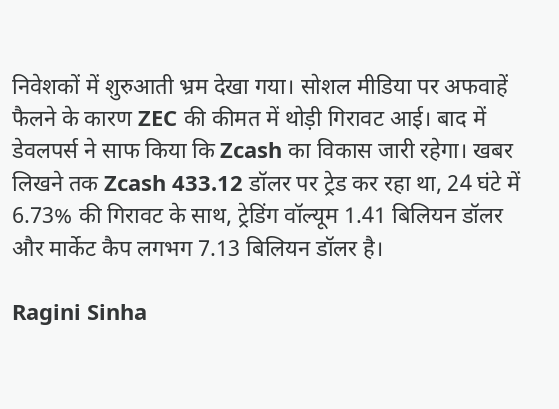निवेशकों में शुरुआती भ्रम देखा गया। सोशल मीडिया पर अफवाहें फैलने के कारण ZEC की कीमत में थोड़ी गिरावट आई। बाद में डेवलपर्स ने साफ किया कि Zcash का विकास जारी रहेगा। खबर लिखने तक Zcash 433.12 डॉलर पर ट्रेड कर रहा था, 24 घंटे में 6.73% की गिरावट के साथ, ट्रेडिंग वॉल्यूम 1.41 बिलियन डॉलर और मार्केट कैप लगभग 7.13 बिलियन डॉलर है।

Ragini Sinha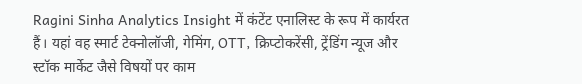Ragini Sinha Analytics Insight में कंटेंट एनालिस्ट के रूप में कार्यरत हैं। यहां वह स्मार्ट टेक्नोलॉजी, गेमिंग, OTT, क्रिप्टोकरेंसी, ट्रेंडिंग न्यूज और स्टॉक मार्केट जैसे विषयों पर काम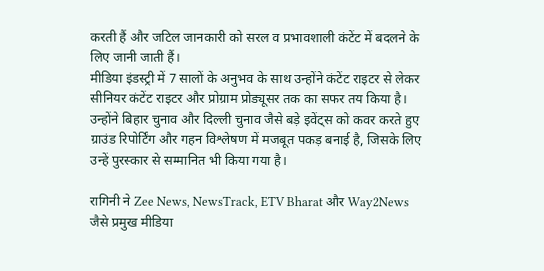करती हैं और जटिल जानकारी को सरल व प्रभावशाली कंटेंट में बदलने के लिए जानी जाती हैं।
मीडिया इंडस्ट्री में 7 सालों के अनुभव के साथ उन्होंने कंटेंट राइटर से लेकर सीनियर कंटेंट राइटर और प्रोग्राम प्रोड्यूसर तक का सफर तय किया है। उन्होंने बिहार चुनाव और दिल्ली चुनाव जैसे बड़े इवेंट्स को कवर करते हुए ग्राउंड रिपोर्टिंग और गहन विश्लेषण में मजबूत पकड़ बनाई है, जिसके लिए उन्हें पुरस्कार से सम्मानित भी किया गया है।

रागिनी ने Zee News, NewsTrack, ETV Bharat और Way2News जैसे प्रमुख मीडिया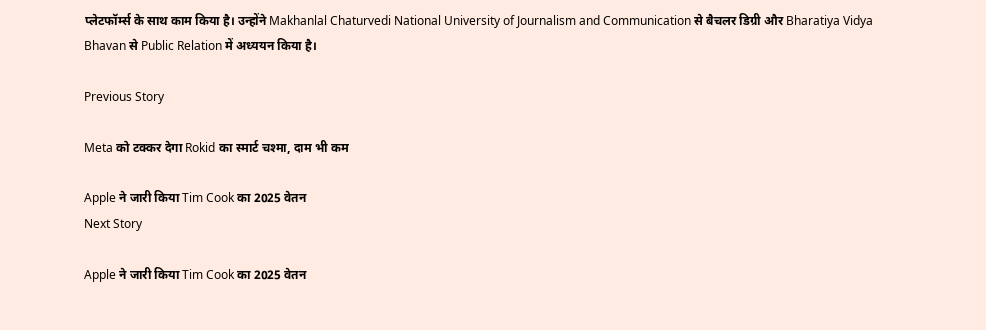प्लेटफॉर्म्स के साथ काम किया है। उन्होंने Makhanlal Chaturvedi National University of Journalism and Communication से बैचलर डिग्री और Bharatiya Vidya Bhavan से Public Relation में अध्ययन किया है।

Previous Story

Meta को टक्कर देगा Rokid का स्मार्ट चश्मा, दाम भी कम

Apple ने जारी किया Tim Cook का 2025 वेतन
Next Story

Apple ने जारी किया Tim Cook का 2025 वेतन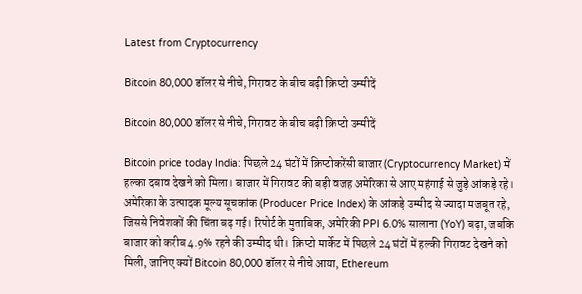Latest from Cryptocurrency

Bitcoin 80,000 डॉलर से नीचे, गिरावट के बीच बढ़ी क्रिप्टो उम्मीदें

Bitcoin 80,000 डॉलर से नीचे, गिरावट के बीच बढ़ी क्रिप्टो उम्मीदें

Bitcoin price today India: पिछले 24 घंटों में क्रिप्टोकरेंसी बाजार (Cryptocurrency Market) में हल्का दबाव देखने को मिला। बाजार में गिरावट की बड़ी वजह अमेरिका से आए महंगाई से जुड़े आंकड़े रहे। अमेरिका के उत्पादक मूल्य सूचकांक (Producer Price Index) के आंकड़े उम्मीद से ज्यादा मजबूत रहे, जिससे निवेशकों की चिंता बढ़ गई। रिपोर्ट के मुताबिक, अमेरिकी PPI 6.0% सालाना (YoY) बढ़ा, जबकि बाजार को करीब 4.9% रहने की उम्मीद थी।  क्रिप्टो मार्केट में पिछले 24 घंटों में हल्की गिरावट देखने को मिली, जानिए क्यों Bitcoin 80,000 डॉलर से नीचे आया, Ethereum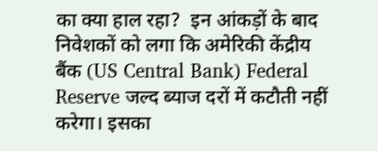का क्या हाल रहा?  इन आंकड़ों के बाद निवेशकों को लगा कि अमेरिकी केंद्रीय बैंक (US Central Bank) Federal Reserve जल्द ब्याज दरों में कटौती नहीं करेगा। इसका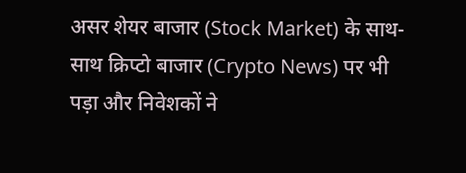असर शेयर बाजार (Stock Market) के साथ-साथ क्रिप्टो बाजार (Crypto News) पर भी पड़ा और निवेशकों ने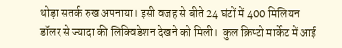थोड़ा सतर्क रुख अपनाया। इसी वजह से बीते 24 घंटों में 400 मिलियन डॉलर से ज्यादा की लिक्विडेशन देखने को मिली।  कुल क्रिप्टो मार्केट में आई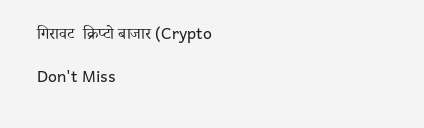गिरावट  क्रिप्टो बाजार (Crypto

Don't Miss